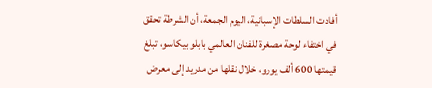أفادت السلطات الإسبانية، اليوم الجمعة، أن الشرطة تحقق في اختفاء لوحة مصغرة للفنان العالمي بابلو بيكاسو، تبلغ قيمتها 600 ألف يورو، خلال نقلها من مدريد إلى معرض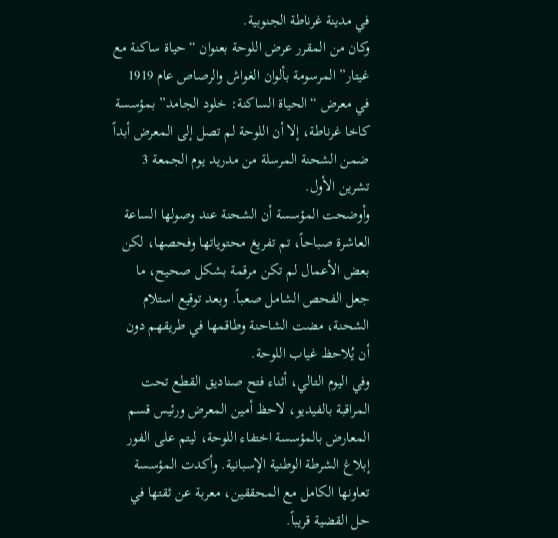في مدينة غرناطة الجنوبية.
وكان من المقرر عرض اللوحة بعنوان “حياة ساكنة مع غيتار” المرسومة بألوان الغواش والرصاص عام 1919 في معرض “الحياة الساكنة: خلود الجامد” بمؤسسة كاخا غرناطة، إلا أن اللوحة لم تصل إلى المعرض أبداً ضمن الشحنة المرسلة من مدريد يوم الجمعة 3 تشرين الأول.
وأوضحت المؤسسة أن الشحنة عند وصولها الساعة العاشرة صباحاً، تم تفريغ محتوياتها وفحصها، لكن بعض الأعمال لم تكن مرقمة بشكل صحيح، ما جعل الفحص الشامل صعباً. وبعد توقيع استلام الشحنة، مضت الشاحنة وطاقمها في طريقهم دون أن يُلاحظ غياب اللوحة.
وفي اليوم التالي، أثناء فتح صناديق القطع تحت المراقبة بالفيديو، لاحظ أمين المعرض ورئيس قسم المعارض بالمؤسسة اختفاء اللوحة، ليتم على الفور إبلاغ الشرطة الوطنية الإسبانية. وأكدت المؤسسة تعاونها الكامل مع المحققين، معربة عن ثقتها في حل القضية قريباً.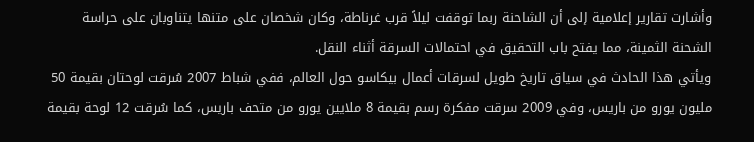وأشارت تقارير إعلامية إلى أن الشاحنة ربما توقفت ليلاً قرب غرناطة، وكان شخصان على متنها يتناوبان على حراسة الشحنة الثمينة، مما يفتح باب التحقيق في احتمالات السرقة أثناء النقل.
ويأتي هذا الحادث في سياق تاريخ طويل لسرقات أعمال بيكاسو حول العالم، ففي شباط 2007 سُرقت لوحتان بقيمة 50 مليون يورو من باريس، وفي 2009 سرقت مفكرة رسم بقيمة 8 ملايين يورو من متحف باريس، كما سُرقت 12 لوحة بقيمة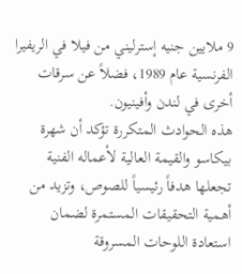9 ملايين جنيه إسترليني من فيلا في الريفيرا الفرنسية عام 1989، فضلاً عن سرقات أخرى في لندن وأفينيون.
هذه الحوادث المتكررة تؤكد أن شهرة بيكاسو والقيمة العالية لأعماله الفنية تجعلها هدفاً رئيسياً للصوص، وتزيد من أهمية التحقيقات المستمرة لضمان استعادة اللوحات المسروقة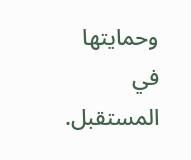وحمايتها في المستقبل.